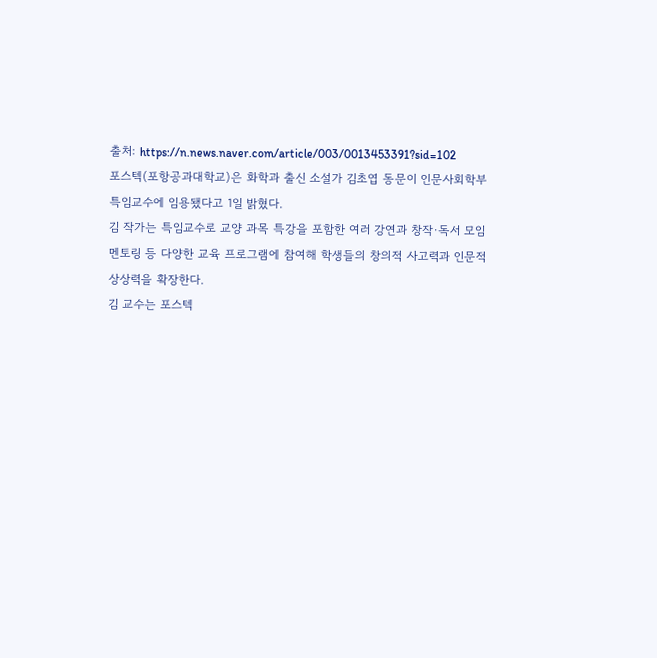출처: https://n.news.naver.com/article/003/0013453391?sid=102
포스텍(포항공과대학교)은 화학과 출신 소설가 김초엽 동문이 인문사회학부 특임교수에 임용됐다고 1일 밝혔다.
김 작가는 특임교수로 교양 과목 특강을 포함한 여러 강연과 창작·독서 모임 멘토링 등 다양한 교육 프로그램에 참여해 학생들의 창의적 사고력과 인문적 상상력을 확장한다.
김 교수는 포스텍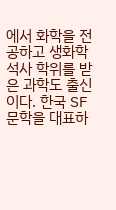에서 화학을 전공하고 생화학 석사 학위를 받은 과학도 출신이다. 한국 SF 문학을 대표하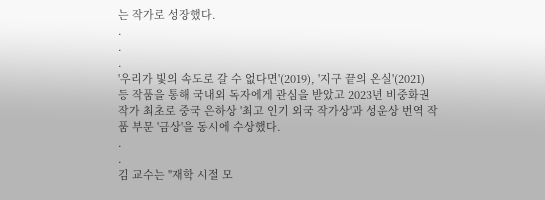는 작가로 성장했다.
.
.
.
'우리가 빛의 속도로 갈 수 없다면'(2019), '지구 끝의 온실'(2021) 등 작품을 통해 국내외 독자에게 관심을 받았고 2023년 비중화권 작가 최초로 중국 은하상 '최고 인기 외국 작가상'과 성운상 번역 작품 부문 '금상'을 동시에 수상했다.
.
.
김 교수는 "재학 시절 모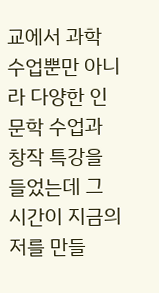교에서 과학 수업뿐만 아니라 다양한 인문학 수업과 창작 특강을 들었는데 그 시간이 지금의 저를 만들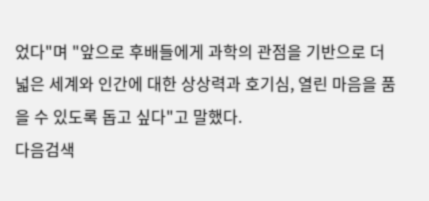었다"며 "앞으로 후배들에게 과학의 관점을 기반으로 더 넓은 세계와 인간에 대한 상상력과 호기심, 열린 마음을 품을 수 있도록 돕고 싶다"고 말했다.
다음검색